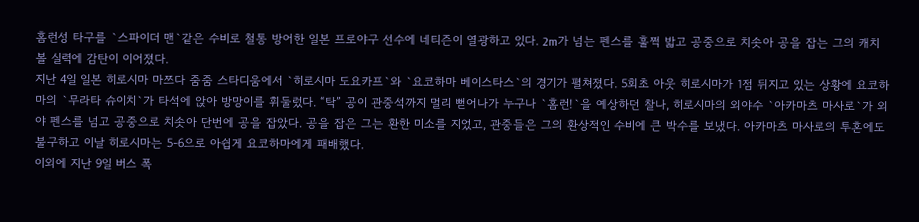홈런성 타구를 `스파이더 맨`같은 수비로 철통 방어한 일본 프로야구 선수에 네티즌이 열광하고 있다. 2m가 넘는 펜스를 훌쩍 밟고 공중으로 치솟아 공을 잡는 그의 캐치볼 실력에 감탄이 이어졌다.
지난 4일 일본 히로시마 마쯔다 줌줌 스타디움에서 `히로시마 도요카프`와 `요코하마 베이스타스`의 경기가 펼쳐졌다. 5회초 아웃 히로시마가 1점 뒤지고 있는 상황에 요코하마의 `무라타 슈이치`가 타석에 앉아 방망이를 휘둘렀다. “탁” 공이 관중석까지 멀리 뻗어나가 누구나 `홈런!`을 예상하던 찰나, 히로시마의 외야수 `아카마츠 마사로`가 외야 펜스를 넘고 공중으로 치솟아 단번에 공을 잡았다. 공을 잡은 그는 환한 미소를 지었고, 관중들은 그의 환상적인 수비에 큰 박수를 보냈다. 아카마츠 마사로의 투혼에도 불구하고 이날 히로시마는 5-6으로 아쉽게 요코하마에게 패배했다.
이외에 지난 9일 버스 폭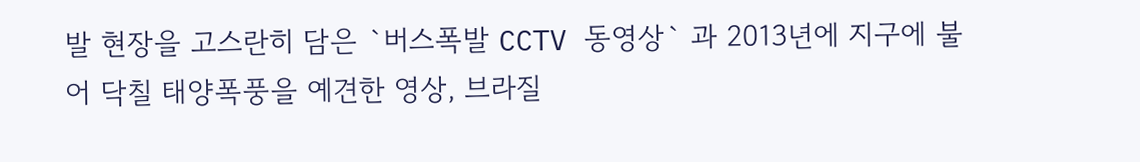발 현장을 고스란히 담은 `버스폭발 CCTV 동영상` 과 2013년에 지구에 불어 닥칠 태양폭풍을 예견한 영상, 브라질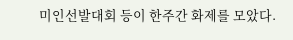미인선발대회 등이 한주간 화제를 모았다.